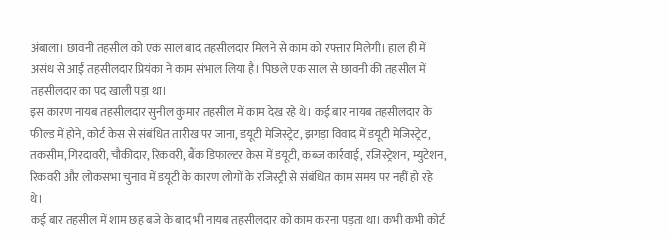अंबाला। छावनी तहसील को एक साल बाद तहसीलदार मिलने से काम को रफ्तार मिलेगी। हाल ही में असंध से आईं तहसीलदार प्रियंका ने काम संभाल लिया है। पिछले एक साल से छावनी की तहसील में तहसीलदार का पद खाली पड़ा था।
इस कारण नायब तहसीलदार सुनील कुमार तहसील में काम देख रहे थे। कई बार नायब तहसीलदार के फील्ड में होने, कोर्ट केस से संबंधित तारीख पर जाना, डयूटी मेजिस्ट्रेट, झगड़ा विवाद में डयूटी मेजिस्ट्रेट, तकसीम, गिरदावरी, चौकीदार, रिकवरी, बैंक डिफाल्टर केस में डयूटी, कब्ज कार्रवाई, रजिस्ट्रेशन, म्युटेशन, रिकवरी और लोकसभा चुनाव में डयूटी के कारण लोगों के रजिस्ट्री से संबंधित काम समय पर नहीं हो रहे थे।
कई बार तहसील में शाम छह बजे के बाद भी नायब तहसीलदार को काम करना पड़ता था। कभी कभी कोर्ट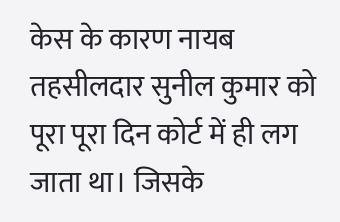केस के कारण नायब तहसीलदार सुनील कुमार को पूरा पूरा दिन कोर्ट में ही लग जाता था। जिसके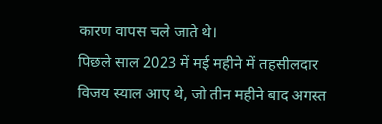कारण वापस चले जाते थे।
पिछले साल 2023 में मई महीने में तहसीलदार विजय स्याल आए थे, जो तीन महीने बाद अगस्त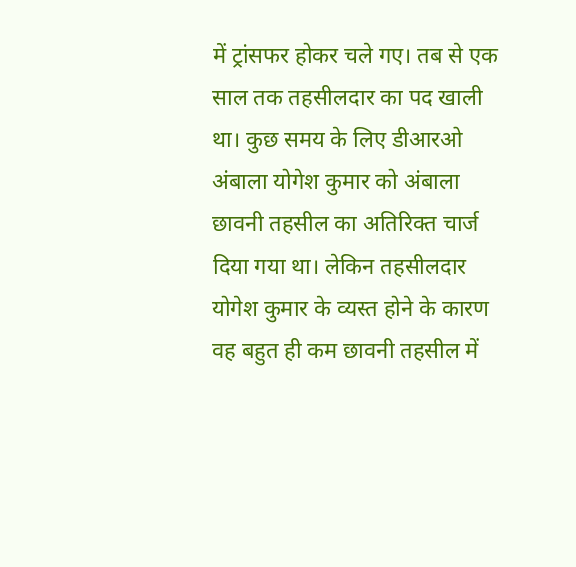में ट्रांसफर होकर चले गए। तब से एक साल तक तहसीलदार का पद खाली था। कुछ समय के लिए डीआरओ अंबाला योगेश कुमार को अंबाला छावनी तहसील का अतिरिक्त चार्ज दिया गया था। लेकिन तहसीलदार योगेश कुमार के व्यस्त होने के कारण वह बहुत ही कम छावनी तहसील में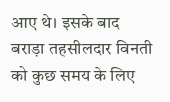आए थे। इसके बाद बराड़ा तहसीलदार विनती को कुछ समय के लिए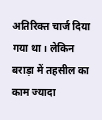अतिरिक्त चार्ज दिया गया था। लेकिन बराड़ा में तहसील का काम ज्यादा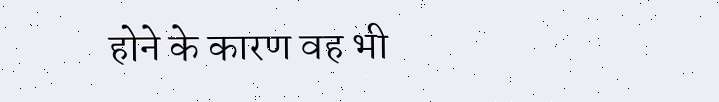होने के कारण वह भी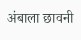अंबाला छावनी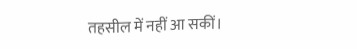तहसील में नहीं आ सकीं।